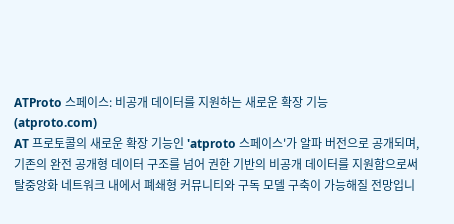ATProto 스페이스: 비공개 데이터를 지원하는 새로운 확장 기능
(atproto.com)
AT 프로토콜의 새로운 확장 기능인 'atproto 스페이스'가 알파 버전으로 공개되며, 기존의 완전 공개형 데이터 구조를 넘어 권한 기반의 비공개 데이터를 지원함으로써 탈중앙화 네트워크 내에서 폐쇄형 커뮤니티와 구독 모델 구축이 가능해질 전망입니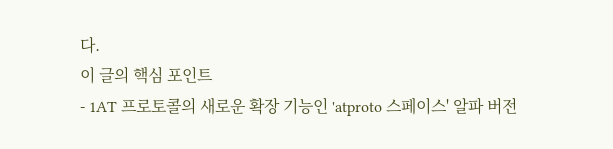다.
이 글의 핵심 포인트
- 1AT 프로토콜의 새로운 확장 기능인 'atproto 스페이스' 알파 버전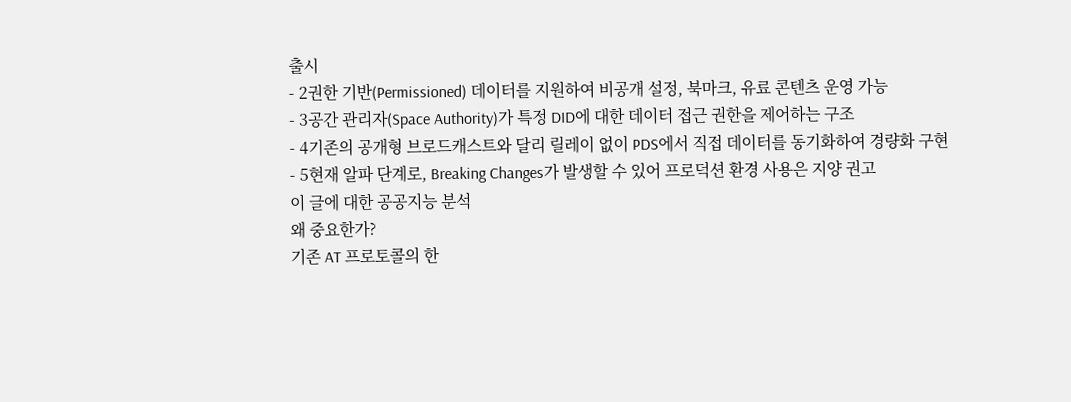출시
- 2권한 기반(Permissioned) 데이터를 지원하여 비공개 설정, 북마크, 유료 콘텐츠 운영 가능
- 3공간 관리자(Space Authority)가 특정 DID에 대한 데이터 접근 권한을 제어하는 구조
- 4기존의 공개형 브로드캐스트와 달리 릴레이 없이 PDS에서 직접 데이터를 동기화하여 경량화 구현
- 5현재 알파 단계로, Breaking Changes가 발생할 수 있어 프로덕션 환경 사용은 지양 권고
이 글에 대한 공공지능 분석
왜 중요한가?
기존 AT 프로토콜의 한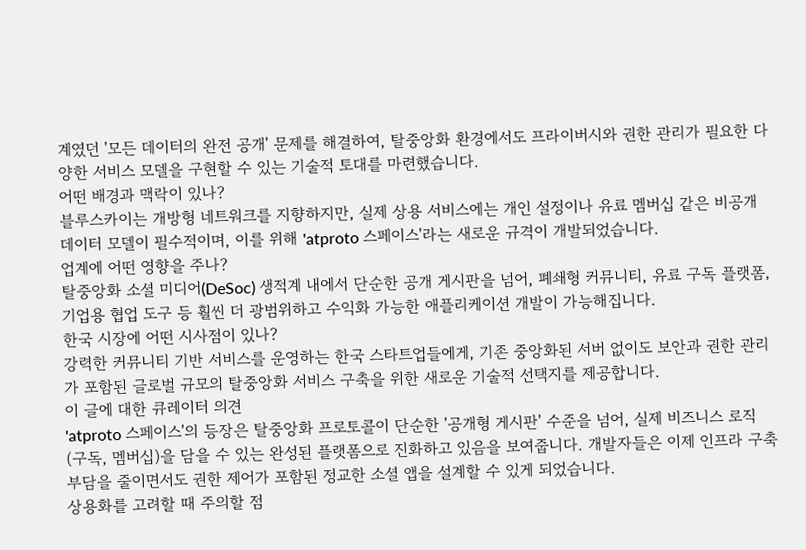계였던 '모든 데이터의 완전 공개' 문제를 해결하여, 탈중앙화 환경에서도 프라이버시와 권한 관리가 필요한 다양한 서비스 모델을 구현할 수 있는 기술적 토대를 마련했습니다.
어떤 배경과 맥락이 있나?
블루스카이는 개방형 네트워크를 지향하지만, 실제 상용 서비스에는 개인 설정이나 유료 멤버십 같은 비공개 데이터 모델이 필수적이며, 이를 위해 'atproto 스페이스'라는 새로운 규격이 개발되었습니다.
업계에 어떤 영향을 주나?
탈중앙화 소셜 미디어(DeSoc) 생적계 내에서 단순한 공개 게시판을 넘어, 폐쇄형 커뮤니티, 유료 구독 플랫폼, 기업용 협업 도구 등 훨씬 더 광범위하고 수익화 가능한 애플리케이션 개발이 가능해집니다.
한국 시장에 어떤 시사점이 있나?
강력한 커뮤니티 기반 서비스를 운영하는 한국 스타트업들에게, 기존 중앙화된 서버 없이도 보안과 권한 관리가 포함된 글로벌 규모의 탈중앙화 서비스 구축을 위한 새로운 기술적 선택지를 제공합니다.
이 글에 대한 큐레이터 의견
'atproto 스페이스'의 등장은 탈중앙화 프로토콜이 단순한 '공개형 게시판' 수준을 넘어, 실제 비즈니스 로직(구독, 멤버십)을 담을 수 있는 완성된 플랫폼으로 진화하고 있음을 보여줍니다. 개발자들은 이제 인프라 구축 부담을 줄이면서도 권한 제어가 포함된 정교한 소셜 앱을 설계할 수 있게 되었습니다.
상용화를 고려할 때 주의할 점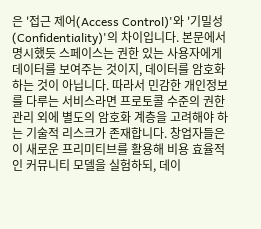은 '접근 제어(Access Control)'와 '기밀성(Confidentiality)'의 차이입니다. 본문에서 명시했듯 스페이스는 권한 있는 사용자에게 데이터를 보여주는 것이지, 데이터를 암호화하는 것이 아닙니다. 따라서 민감한 개인정보를 다루는 서비스라면 프로토콜 수준의 권한 관리 외에 별도의 암호화 계층을 고려해야 하는 기술적 리스크가 존재합니다. 창업자들은 이 새로운 프리미티브를 활용해 비용 효율적인 커뮤니티 모델을 실험하되, 데이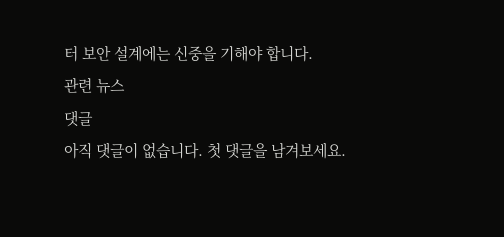터 보안 설계에는 신중을 기해야 합니다.
관련 뉴스
댓글
아직 댓글이 없습니다. 첫 댓글을 남겨보세요.